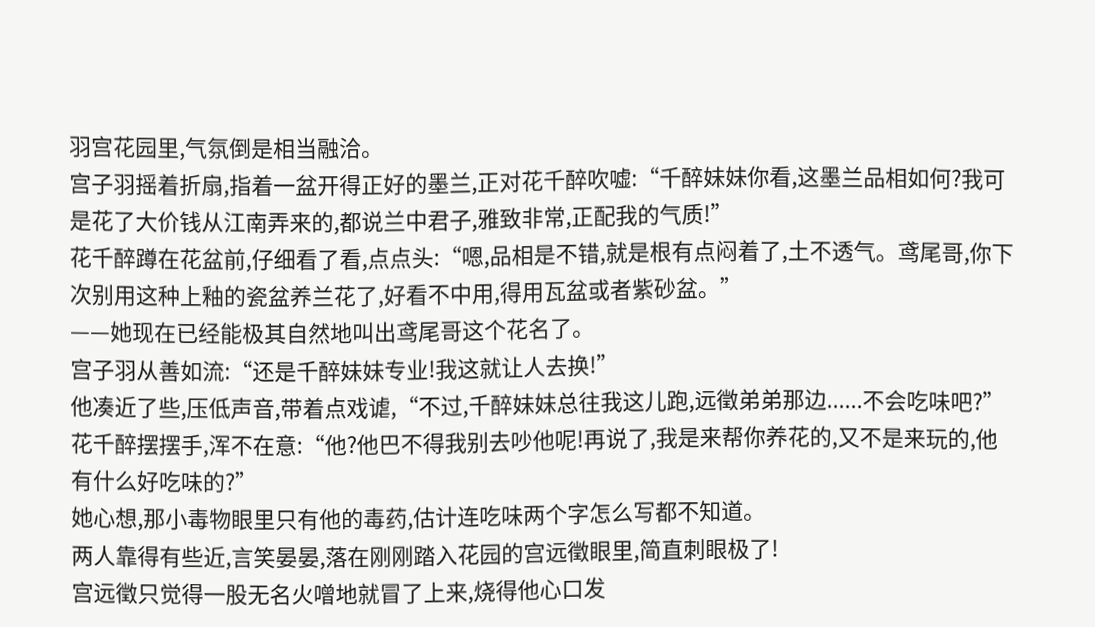羽宫花园里,气氛倒是相当融洽。
宫子羽摇着折扇,指着一盆开得正好的墨兰,正对花千醉吹嘘:“千醉妹妹你看,这墨兰品相如何?我可是花了大价钱从江南弄来的,都说兰中君子,雅致非常,正配我的气质!”
花千醉蹲在花盆前,仔细看了看,点点头:“嗯,品相是不错,就是根有点闷着了,土不透气。鸢尾哥,你下次别用这种上釉的瓷盆养兰花了,好看不中用,得用瓦盆或者紫砂盆。”
——她现在已经能极其自然地叫出鸢尾哥这个花名了。
宫子羽从善如流:“还是千醉妹妹专业!我这就让人去换!”
他凑近了些,压低声音,带着点戏谑,“不过,千醉妹妹总往我这儿跑,远徵弟弟那边......不会吃味吧?”
花千醉摆摆手,浑不在意:“他?他巴不得我别去吵他呢!再说了,我是来帮你养花的,又不是来玩的,他有什么好吃味的?”
她心想,那小毒物眼里只有他的毒药,估计连吃味两个字怎么写都不知道。
两人靠得有些近,言笑晏晏,落在刚刚踏入花园的宫远徵眼里,简直刺眼极了!
宫远徵只觉得一股无名火噌地就冒了上来,烧得他心口发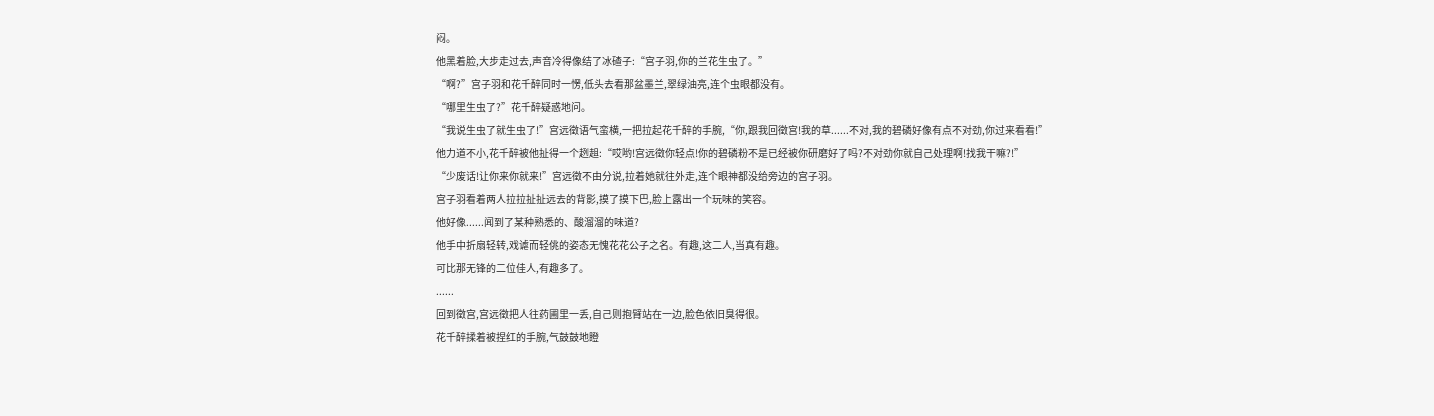闷。
他黑着脸,大步走过去,声音冷得像结了冰碴子:“宫子羽,你的兰花生虫了。”
“啊?”宫子羽和花千醉同时一愣,低头去看那盆墨兰,翠绿油亮,连个虫眼都没有。
“哪里生虫了?”花千醉疑惑地问。
“我说生虫了就生虫了!”宫远徵语气蛮横,一把拉起花千醉的手腕,“你,跟我回徵宫!我的草......不对,我的碧磷好像有点不对劲,你过来看看!”
他力道不小,花千醉被他扯得一个趔趄:“哎哟!宫远徵你轻点!你的碧磷粉不是已经被你研磨好了吗?不对劲你就自己处理啊!找我干嘛?!”
“少废话!让你来你就来!”宫远徵不由分说,拉着她就往外走,连个眼神都没给旁边的宫子羽。
宫子羽看着两人拉拉扯扯远去的背影,摸了摸下巴,脸上露出一个玩味的笑容。
他好像......闻到了某种熟悉的、酸溜溜的味道?
他手中折扇轻转,戏谑而轻佻的姿态无愧花花公子之名。有趣,这二人,当真有趣。
可比那无锋的二位佳人,有趣多了。
......
回到徵宫,宫远徵把人往药圃里一丢,自己则抱臂站在一边,脸色依旧臭得很。
花千醉揉着被捏红的手腕,气鼓鼓地瞪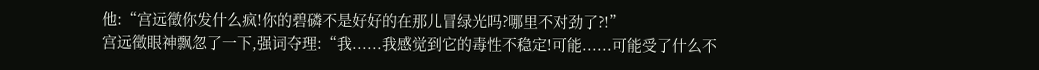他:“宫远徵你发什么疯!你的碧磷不是好好的在那儿冒绿光吗?哪里不对劲了?!”
宫远徵眼神飘忽了一下,强词夺理:“我......我感觉到它的毒性不稳定!可能......可能受了什么不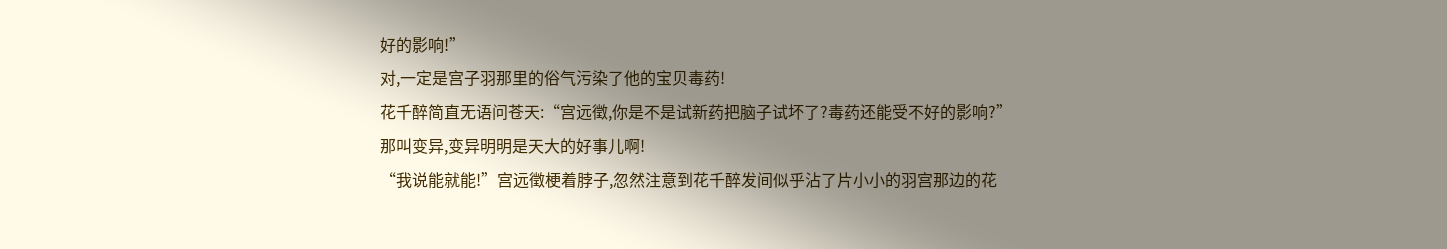好的影响!”
对,一定是宫子羽那里的俗气污染了他的宝贝毒药!
花千醉简直无语问苍天:“宫远徵,你是不是试新药把脑子试坏了?毒药还能受不好的影响?”
那叫变异,变异明明是天大的好事儿啊!
“我说能就能!”宫远徵梗着脖子,忽然注意到花千醉发间似乎沾了片小小的羽宫那边的花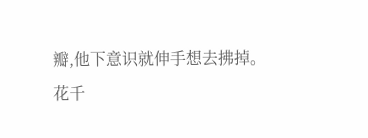瓣,他下意识就伸手想去拂掉。
花千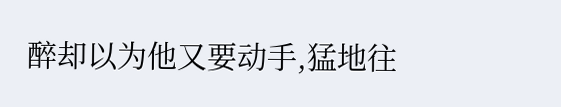醉却以为他又要动手,猛地往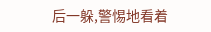后一躲,警惕地看着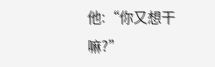他:“你又想干嘛?”